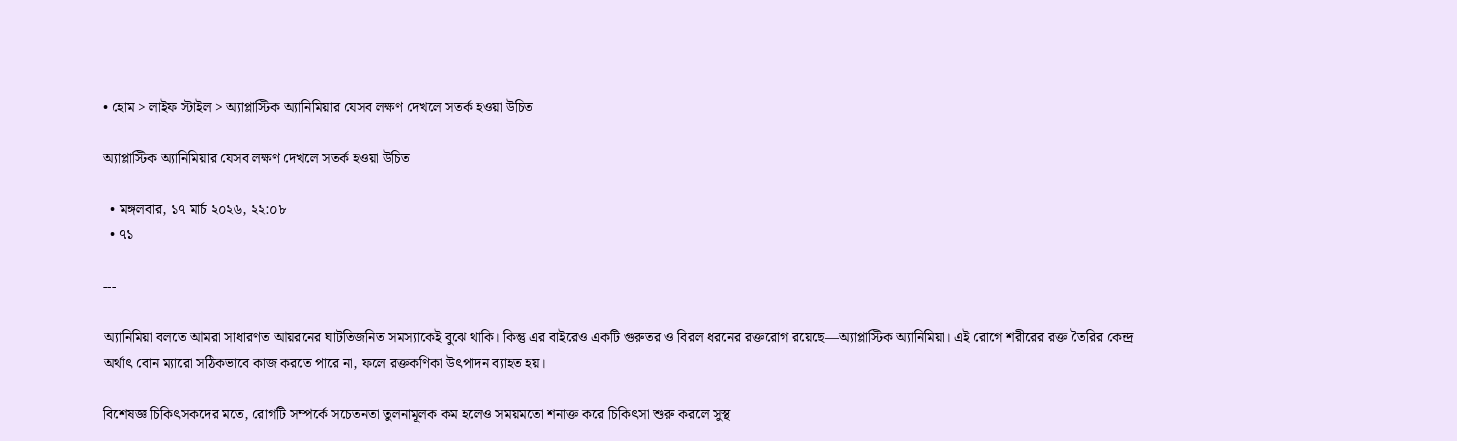• হোম > লাইফ স্টাইল > অ্যাপ্লাস্টিক অ্যানিমিয়ার যেসব লক্ষণ দেখলে সতর্ক হওয়া উচিত

অ্যাপ্লাস্টিক অ্যানিমিয়ার যেসব লক্ষণ দেখলে সতর্ক হওয়া উচিত

  • মঙ্গলবার, ১৭ মার্চ ২০২৬, ২২:০৮
  • ৭১

---

অ্যানিমিয়া বলতে আমরা সাধারণত আয়রনের ঘাটতিজনিত সমস্যাকেই বুঝে থাকি। কিন্তু এর বাইরেও একটি গুরুতর ও বিরল ধরনের রক্তরোগ রয়েছে—অ্যাপ্লাস্টিক অ্যানিমিয়া। এই রোগে শরীরের রক্ত তৈরির কেন্দ্র অর্থাৎ বোন ম্যারো সঠিকভাবে কাজ করতে পারে না, ফলে রক্তকণিকা উৎপাদন ব্যাহত হয়।

বিশেষজ্ঞ চিকিৎসকদের মতে, রোগটি সম্পর্কে সচেতনতা তুলনামূলক কম হলেও সময়মতো শনাক্ত করে চিকিৎসা শুরু করলে সুস্থ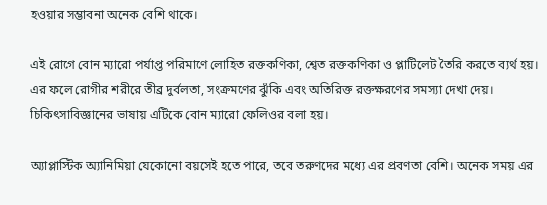হওয়ার সম্ভাবনা অনেক বেশি থাকে।

এই রোগে বোন ম্যারো পর্যাপ্ত পরিমাণে লোহিত রক্তকণিকা, শ্বেত রক্তকণিকা ও প্লাটিলেট তৈরি করতে ব্যর্থ হয়। এর ফলে রোগীর শরীরে তীব্র দুর্বলতা, সংক্রমণের ঝুঁকি এবং অতিরিক্ত রক্তক্ষরণের সমস্যা দেখা দেয়। চিকিৎসাবিজ্ঞানের ভাষায় এটিকে বোন ম্যারো ফেলিওর বলা হয়।

অ্যাপ্লাস্টিক অ্যানিমিয়া যেকোনো বয়সেই হতে পারে, তবে তরুণদের মধ্যে এর প্রবণতা বেশি। অনেক সময় এর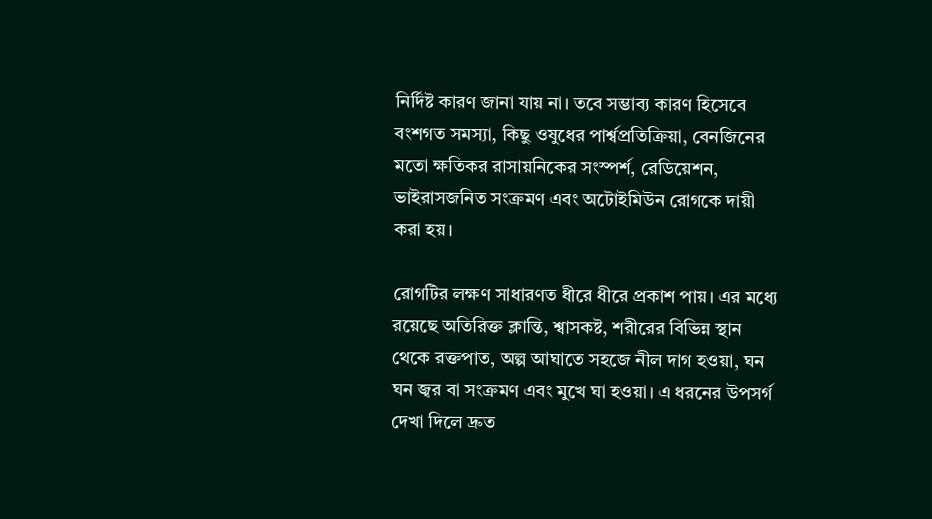নির্দিষ্ট কারণ জানা যায় না। তবে সম্ভাব্য কারণ হিসেবে বংশগত সমস্যা, কিছু ওষুধের পার্শ্বপ্রতিক্রিয়া, বেনজিনের মতো ক্ষতিকর রাসায়নিকের সংস্পর্শ, রেডিয়েশন, ভাইরাসজনিত সংক্রমণ এবং অটোইমিউন রোগকে দায়ী করা হয়।

রোগটির লক্ষণ সাধারণত ধীরে ধীরে প্রকাশ পায়। এর মধ্যে রয়েছে অতিরিক্ত ক্লান্তি, শ্বাসকষ্ট, শরীরের বিভিন্ন স্থান থেকে রক্তপাত, অল্প আঘাতে সহজে নীল দাগ হওয়া, ঘন ঘন জ্বর বা সংক্রমণ এবং মুখে ঘা হওয়া। এ ধরনের উপসর্গ দেখা দিলে দ্রুত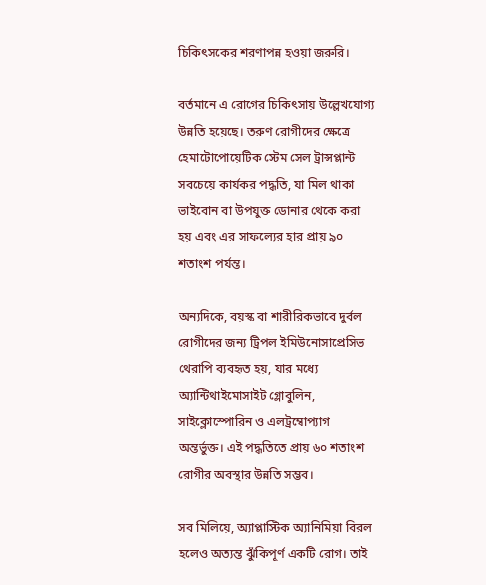চিকিৎসকের শরণাপন্ন হওয়া জরুরি।

বর্তমানে এ রোগের চিকিৎসায় উল্লেখযোগ্য উন্নতি হয়েছে। তরুণ রোগীদের ক্ষেত্রে হেমাটোপোয়েটিক স্টেম সেল ট্রান্সপ্লান্ট সবচেয়ে কার্যকর পদ্ধতি, যা মিল থাকা ভাইবোন বা উপযুক্ত ডোনার থেকে করা হয় এবং এর সাফল্যের হার প্রায় ৯০ শতাংশ পর্যন্ত।

অন্যদিকে, বয়স্ক বা শারীরিকভাবে দুর্বল রোগীদের জন্য ট্রিপল ইমিউনোসাপ্রেসিভ থেরাপি ব্যবহৃত হয়, যার মধ্যে অ্যান্টিথাইমোসাইট গ্লোবুলিন, সাইক্লোস্পোরিন ও এলট্রম্বোপ্যাগ অন্তর্ভুক্ত। এই পদ্ধতিতে প্রায় ৬০ শতাংশ রোগীর অবস্থার উন্নতি সম্ভব।

সব মিলিয়ে, অ্যাপ্লাস্টিক অ্যানিমিয়া বিরল হলেও অত্যন্ত ঝুঁকিপূর্ণ একটি রোগ। তাই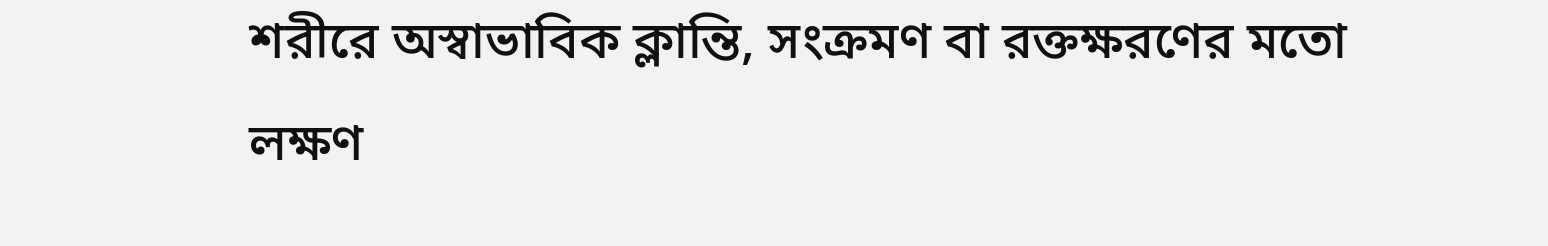শরীরে অস্বাভাবিক ক্লান্তি, সংক্রমণ বা রক্তক্ষরণের মতো লক্ষণ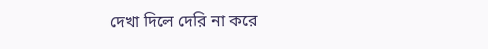দেখা দিলে দেরি না করে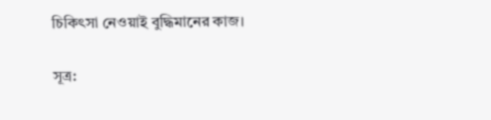চিকিৎসা নেওয়াই বুদ্ধিমানের কাজ।

সূত্র: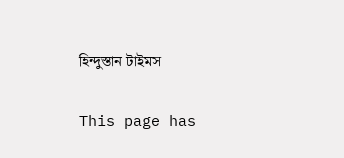হিন্দুস্তান টাইমস


This page has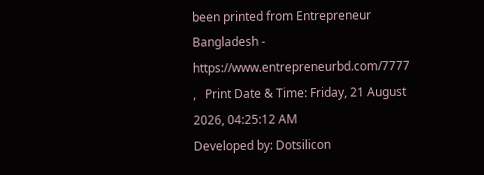been printed from Entrepreneur Bangladesh - https://www.entrepreneurbd.com/7777 ,   Print Date & Time: Friday, 21 August 2026, 04:25:12 AM
Developed by: Dotsilicon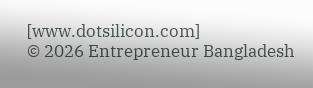[www.dotsilicon.com]
© 2026 Entrepreneur Bangladesh